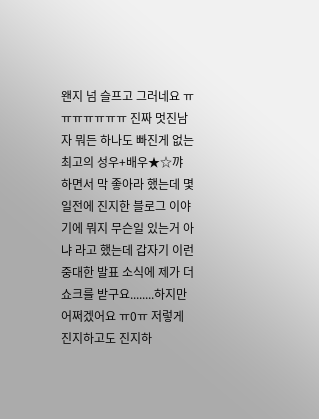왠지 넘 슬프고 그러네요 ㅠㅠㅠㅠㅠㅠㅠ 진짜 멋진남자 뭐든 하나도 빠진게 없는 최고의 성우+배우★☆꺄 하면서 막 좋아라 했는데 몇일전에 진지한 블로그 이야기에 뭐지 무슨일 있는거 아냐 라고 했는데 갑자기 이런 중대한 발표 소식에 제가 더 쇼크를 받구요........하지만 어쩌겠어요 ㅠ0ㅠ 저렇게 진지하고도 진지하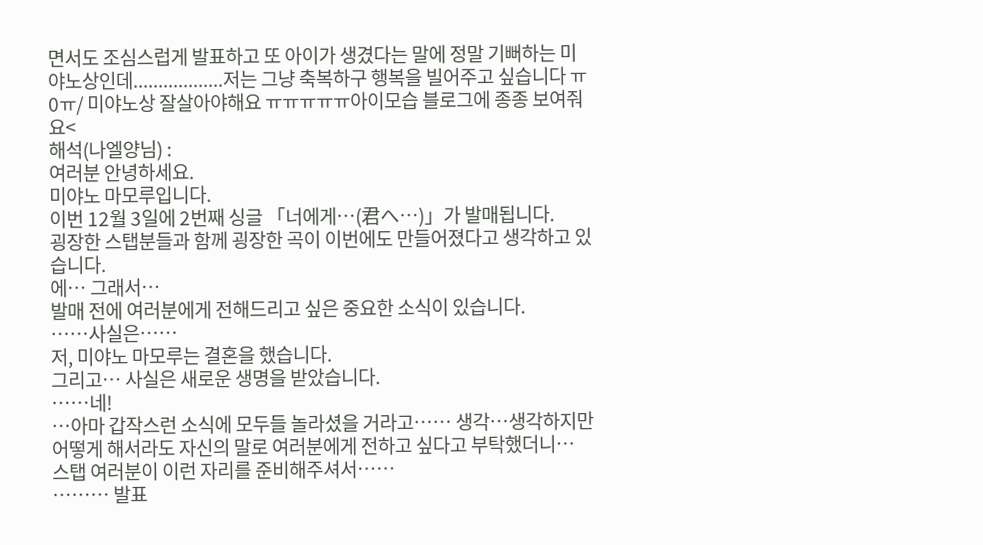면서도 조심스럽게 발표하고 또 아이가 생겼다는 말에 정말 기뻐하는 미야노상인데..................저는 그냥 축복하구 행복을 빌어주고 싶습니다 ㅠ0ㅠ/ 미야노상 잘살아야해요 ㅠㅠㅠㅠㅠ아이모습 블로그에 종종 보여줘요<
해석(나엘양님) :
여러분 안녕하세요.
미야노 마모루입니다.
이번 12월 3일에 2번째 싱글 「너에게…(君へ…)」가 발매됩니다.
굉장한 스탭분들과 함께 굉장한 곡이 이번에도 만들어졌다고 생각하고 있습니다.
에… 그래서…
발매 전에 여러분에게 전해드리고 싶은 중요한 소식이 있습니다.
……사실은……
저, 미야노 마모루는 결혼을 했습니다.
그리고… 사실은 새로운 생명을 받았습니다.
……네!
…아마 갑작스런 소식에 모두들 놀라셨을 거라고…… 생각…생각하지만
어떻게 해서라도 자신의 말로 여러분에게 전하고 싶다고 부탁했더니… 스탭 여러분이 이런 자리를 준비해주셔서……
……… 발표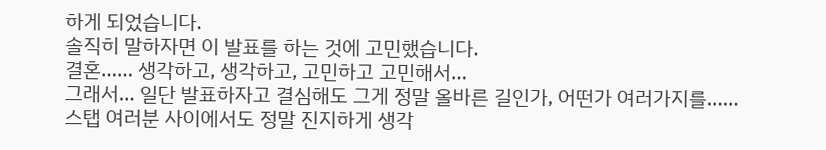하게 되었습니다.
솔직히 말하자면 이 발표를 하는 것에 고민했습니다.
결혼…… 생각하고, 생각하고, 고민하고 고민해서…
그래서… 일단 발표하자고 결심해도 그게 정말 올바른 길인가, 어떤가 여러가지를……
스탭 여러분 사이에서도 정말 진지하게 생각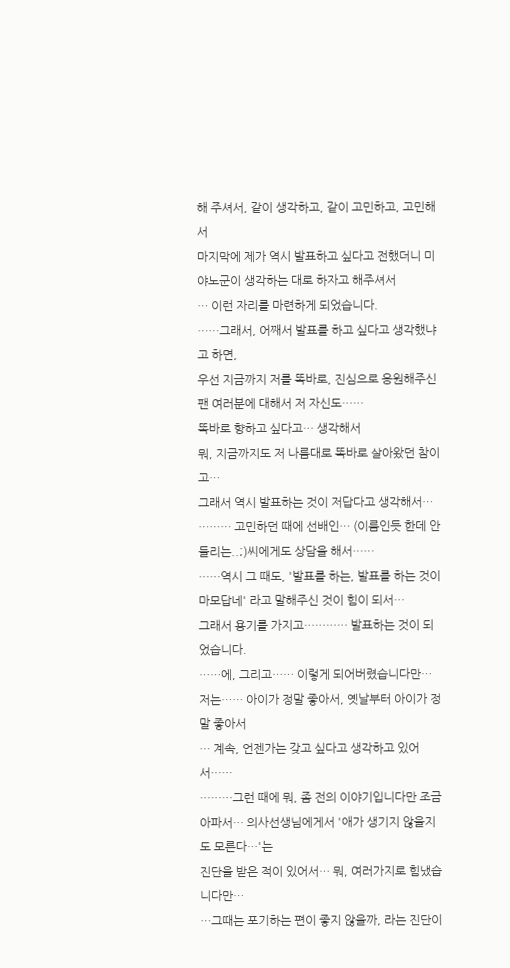해 주셔서, 같이 생각하고, 같이 고민하고, 고민해서
마지막에 제가 역시 발표하고 싶다고 전했더니 미야노군이 생각하는 대로 하자고 해주셔서
… 이런 자리를 마련하게 되었습니다.
……그래서, 어째서 발표를 하고 싶다고 생각했냐고 하면,
우선 지금까지 저를 똑바로, 진심으로 응원해주신 팬 여러분에 대해서 저 자신도……
똑바로 향하고 싶다고… 생각해서
뭐, 지금까지도 저 나름대로 똑바로 살아왔던 참이고…
그래서 역시 발표하는 것이 저답다고 생각해서…
……… 고민하던 때에 선배인… (이름인듯 한데 안 들리는..;)씨에게도 상담을 해서……
……역시 그 때도, '발표를 하는, 발표를 하는 것이 마모답네' 라고 말해주신 것이 힘이 되서…
그래서 용기를 가지고………… 발표하는 것이 되었습니다.
……에, 그리고…… 이렇게 되어버렸습니다만…
저는…… 아이가 정말 좋아서, 옛날부터 아이가 정말 좋아서
… 계속, 언젠가는 갖고 싶다고 생각하고 있어서……
………그런 때에 뭐, 좀 전의 이야기입니다만 조금 아파서… 의사선생님에게서 '애가 생기지 않을지도 모른다…'는
진단을 받은 적이 있어서… 뭐, 여러가지로 힘냈습니다만…
…그때는 포기하는 편이 좋지 않을까, 라는 진단이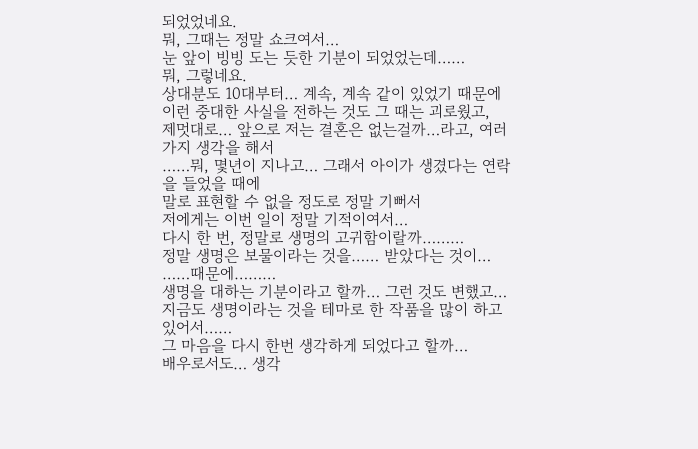되었었네요.
뭐, 그때는 정말 쇼크여서…
눈 앞이 빙빙 도는 듯한 기분이 되었었는데……
뭐, 그렇네요.
상대분도 10대부터… 계속, 계속 같이 있었기 때문에 이런 중대한 사실을 전하는 것도 그 때는 괴로웠고,
제멋대로… 앞으로 저는 결혼은 없는걸까…라고, 여러가지 생각을 해서
……뭐, 몇년이 지나고… 그래서 아이가 생겼다는 연락을 들었을 때에
말로 표현할 수 없을 정도로 정말 기뻐서
저에게는 이번 일이 정말 기적이여서…
다시 한 번, 정말로 생명의 고귀함이랄까………
정말 생명은 보물이라는 것을…… 받았다는 것이…
……때문에………
생명을 대하는 기분이라고 할까… 그런 것도 변했고…
지금도 생명이라는 것을 테마로 한 작품을 많이 하고 있어서……
그 마음을 다시 한번 생각하게 되었다고 할까…
배우로서도… 생각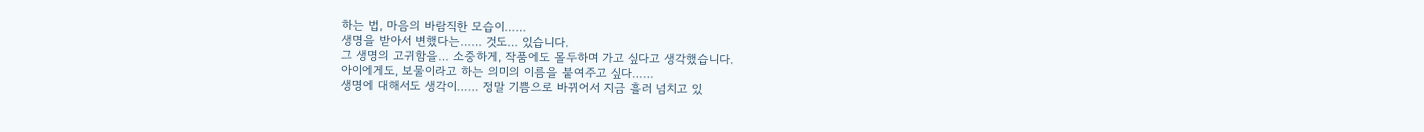하는 법, 마음의 바람직한 모습이……
생명을 받아서 변했다는…… 것도… 있습니다.
그 생명의 고귀함을… 소중하게, 작품에도 몰두하며 가고 싶다고 생각했습니다.
아이에게도, 보물이라고 하는 의미의 이름을 붙여주고 싶다……
생명에 대해서도 생각이…… 정말 기쁨으로 바뀌어서 지금 흘러 넘치고 있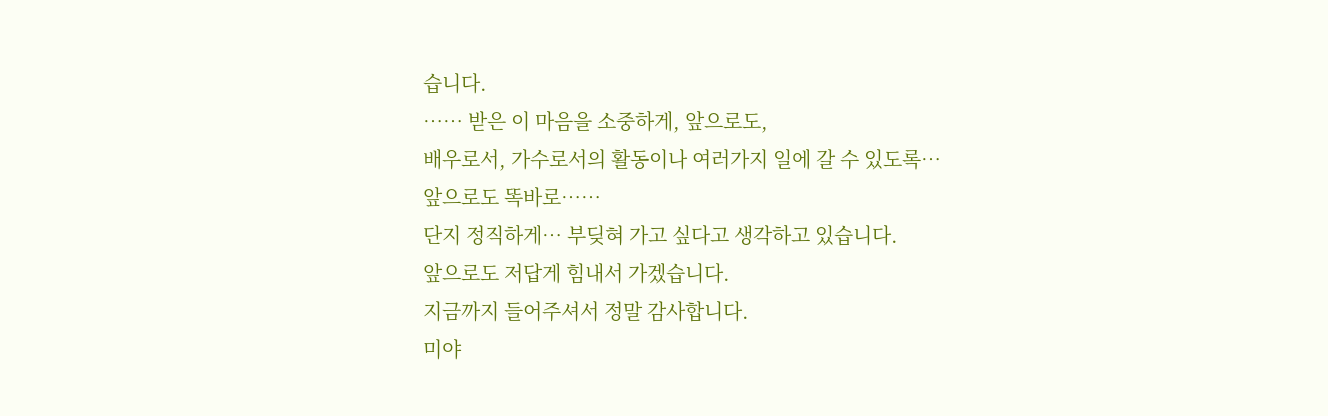습니다.
…… 받은 이 마음을 소중하게, 앞으로도,
배우로서, 가수로서의 활동이나 여러가지 일에 갈 수 있도록…
앞으로도 똑바로……
단지 정직하게… 부딪혀 가고 싶다고 생각하고 있습니다.
앞으로도 저답게 힘내서 가겠습니다.
지금까지 들어주셔서 정말 감사합니다.
미야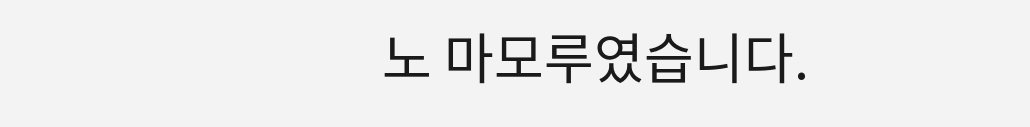노 마모루였습니다.